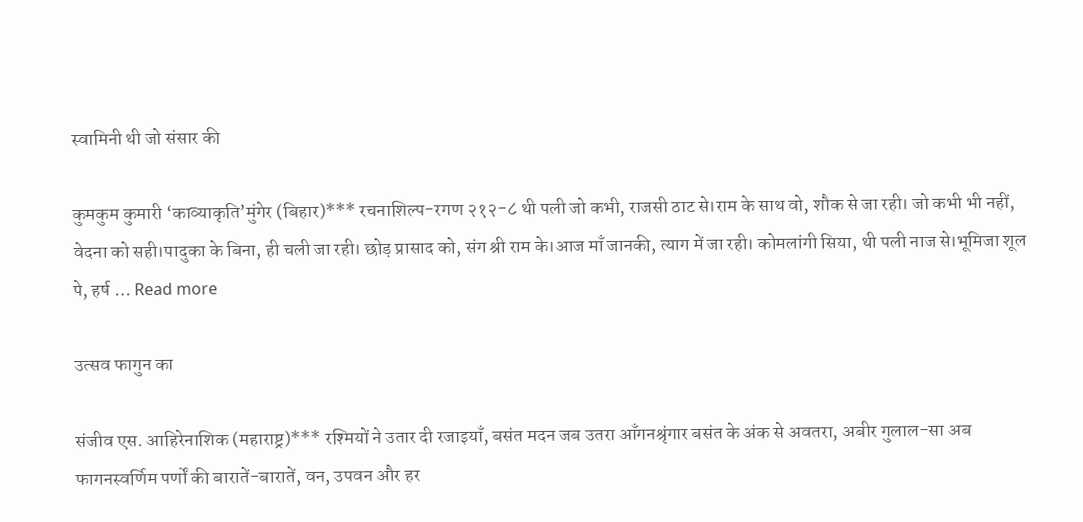स्वामिनी थी जो संसार की

कुमकुम कुमारी ‘काव्याकृति’मुंगेर (बिहार)*** रचनाशिल्प-रगण २१२-८ थी पली जो कभी, राजसी ठाट से।राम के साथ वो, शौक से जा रही। जो कभी भी नहीं, वेदना को सही।पादुका के बिना, ही चली जा रही। छोड़ प्रासाद को, संग श्री राम के।आज माँ जानकी, त्याग में जा रही। कोमलांगी सिया, थी पली नाज से।भूमिजा शूल पे, हर्ष … Read more

उत्सव फागुन का

संजीव एस. आहिरेनाशिक (महाराष्ट्र)*** रश्मियों ने उतार दी रजाइयाँ, बसंत मदन जब उतरा आँगनश्रृंगार बसंत के अंक से अवतरा, अबीर गुलाल-सा अब फागनस्वर्णिम पर्णों की बारातें-बारातें, वन, उपवन और हर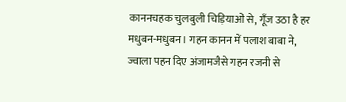काननचहक चुलबुली चिड़ियाओं से, गूँज उठा है हर मधुबन-मधुबन। गहन कानन में पलाश बाबा ने, ज्वाला पहन दिए अंजामजैसे गहन रजनी से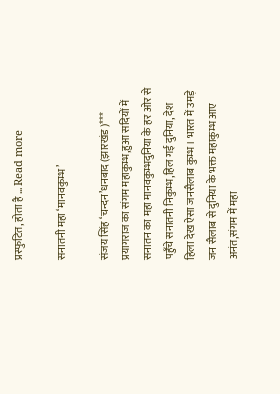प्रस्फुटित, होता है … Read more

सनातनी महा ‘मानवकुम्भ’

संजय सिंह ‘चन्दन’धनबाद (झारखंड )*** प्रयागराज का संगम महाकुम्भ,हुआ सदियों में सनातन का महा मानवकुम्भदुनिया के हर ओर से पहुँचे सनातनी निकुम्भ,हिल गई दुनिया, देश हिला देख ऐसा जनसैलाब कुम्भ। भारत में उमड़े जन सैलाब से दुनिया के भक्त महाकुम्भ आए अनंत,संगम में महा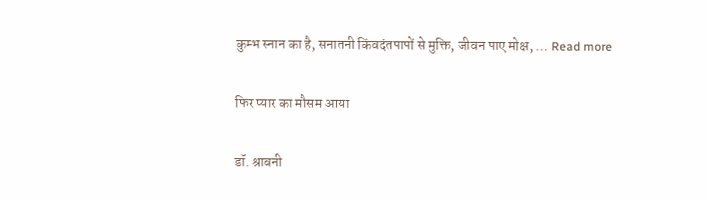कुम्भ स्नान का है, सनातनी किंवदंतपापों से मुक्ति, जीवन पाए मोक्ष, … Read more

फिर प्यार का मौसम आया

डॉ. श्राबनी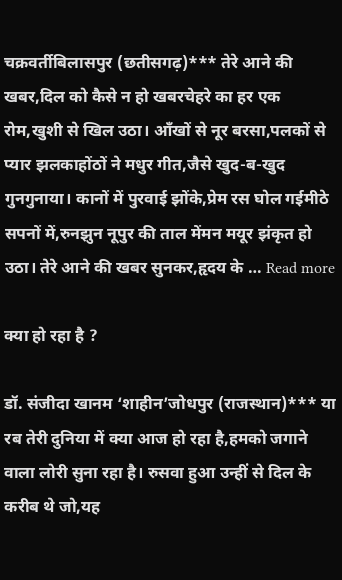चक्रवर्तीबिलासपुर (छतीसगढ़)*** तेरे आने की खबर,दिल को कैसे न हो खबरचेहरे का हर एक रोम,खुशी से खिल उठा। आँखों से नूर बरसा,पलकों से प्यार झलकाहोंठों ने मधुर गीत,जैसे खुद-ब-खुद गुनगुनाया। कानों में पुरवाई झोंके,प्रेम रस घोल गईमीठे सपनों में,रुनझुन नूपुर की ताल मेंमन मयूर झंकृत हो उठा। तेरे आने की खबर सुनकर,हृदय के … Read more

क्या हो रहा है ?

डॉ. संजीदा खानम ‘शाहीन’जोधपुर (राजस्थान)*** या रब तेरी दुनिया में क्या आज हो रहा है,हमको जगाने वाला लोरी सुना रहा है। रुसवा हुआ उन्हीं से दिल के करीब थे जो,यह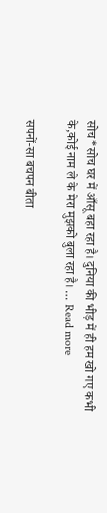सोच*सोच घर में आँसू बहा रहा है। दुनिया की भीड़ में ही हम खो गए कभी के,कोई नाम ले के मेरा मुझको बुला रहा है। … Read more

सपनों-सा बचपन बीता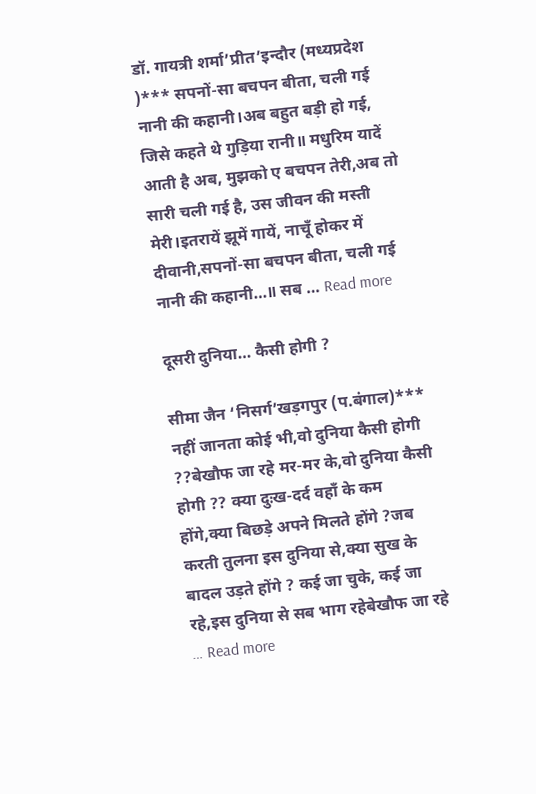डॉ. गायत्री शर्मा’प्रीत’इन्दौर (मध्यप्रदेश )*** सपनों-सा बचपन बीता, चली गई नानी की कहानी।अब बहुत बड़ी हो गई, जिसे कहते थे गुड़िया रानी॥ मधुरिम यादें आती है अब, मुझको ए बचपन तेरी,अब तो सारी चली गई है, उस जीवन की मस्ती मेरी।इतरायें झूमें गायें, नाचूँ होकर में दीवानी,सपनों-सा बचपन बीता, चली गई नानी की कहानी…॥ सब … Read more

दूसरी दुनिया… कैसी होगी ?

सीमा जैन ‘निसर्ग’खड़गपुर (प.बंगाल)*** नहीं जानता कोई भी,वो दुनिया कैसी होगी ??बेखौफ जा रहे मर-मर के,वो दुनिया कैसी होगी ?? क्या दुःख-दर्द वहाँ के कम होंगे,क्या बिछड़े अपने मिलते होंगे ?जब करती तुलना इस दुनिया से,क्या सुख के बादल उड़ते होंगे ? कई जा चुके, कई जा रहे,इस दुनिया से सब भाग रहेबेखौफ जा रहे … Read more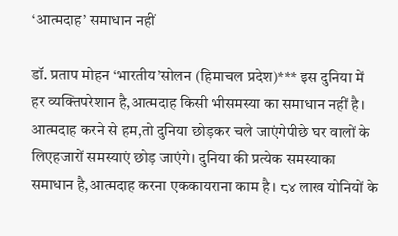‘आत्मदाह’ समाधान नहीं

डॉ. प्रताप मोहन ‘भारतीय’सोलन (हिमाचल प्रदेश)*** इस दुनिया में हर व्यक्तिपरेशान है,आत्मदाह किसी भीसमस्या का समाधान नहीं है। आत्मदाह करने से हम,तो दुनिया छोड़कर चले जाएंगेपीछे घर वालों के लिएहजारों समस्याएं छोड़ जाएंगे। दुनिया की प्रत्येक समस्याका समाधान है,आत्मदाह करना एककायराना काम है। ८४ लाख योनियों के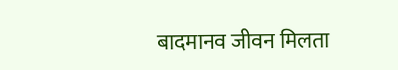बादमानव जीवन मिलता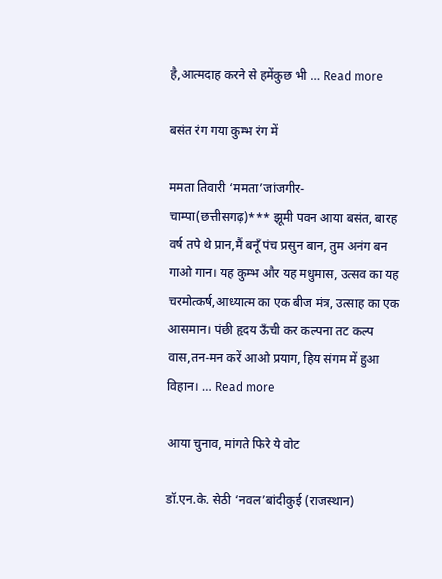है,आत्मदाह करने से हमेंकुछ भी … Read more

बसंत रंग गया कुम्भ रंग में

ममता तिवारी ‘ममता’जांजगीर-चाम्पा(छत्तीसगढ़)*** झूमी पवन आया बसंत, बारह वर्ष तपे थे प्रान,मैं बनूँ पंच प्रसुन बान, तुम अनंग बन गाओ गान। यह कुम्भ और यह मधुमास, उत्सव का यह चरमोत्कर्ष,आध्यात्म का एक बीज मंत्र, उत्साह का एक आसमान। पंछी हृदय ऊँची कर कल्पना तट कल्प वास,तन-मन करें आओ प्रयाग, हिय संगम में हुआ विहान। … Read more

आया चुनाव, मांगते फिरे ये वोट

डॉ.एन.के. सेठी ‘नवल’बांदीकुई (राजस्थान)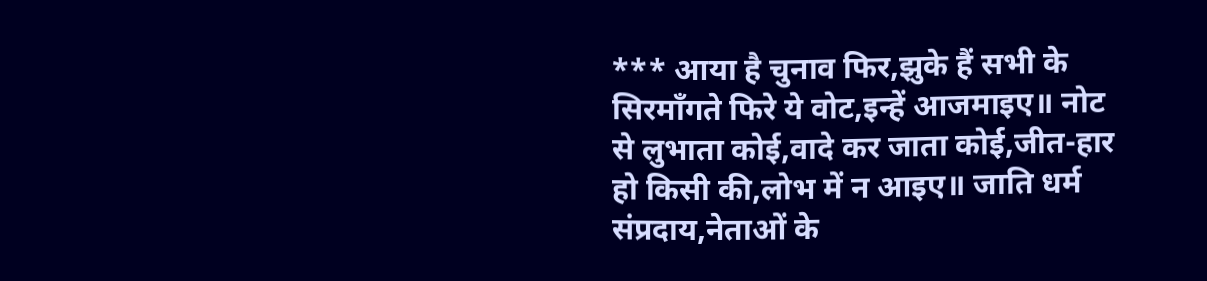*** आया है चुनाव फिर,झुके हैं सभी के सिरमाँगते फिरे ये वोट,इन्हें आजमाइए॥ नोट से लुभाता कोई,वादे कर जाता कोई,जीत-हार हो किसी की,लोभ में न आइए॥ जाति धर्म संप्रदाय,नेताओं के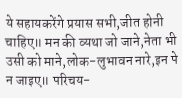ये सहायकरेंगे प्रयास सभी,जीत होनी चाहिए॥ मन की व्यथा जो जाने,नेता भी उसी को माने,लोक-लुभावन नारे,इन पे न जाइए॥ परिचय-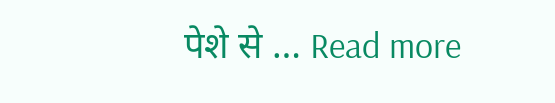पेशे से … Read more